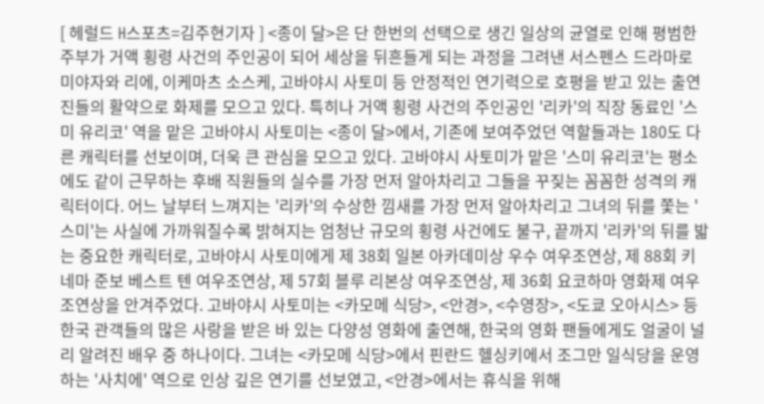[ 헤럴드 H스포츠=김주현기자 ] <종이 달>은 단 한번의 선택으로 생긴 일상의 균열로 인해 평범한 주부가 거액 횡령 사건의 주인공이 되어 세상을 뒤흔들게 되는 과정을 그려낸 서스펜스 드라마로 미야자와 리에, 이케마츠 소스케, 고바야시 사토미 등 안정적인 연기력으로 호평을 받고 있는 출연진들의 활약으로 화제를 모으고 있다. 특히나 거액 횡령 사건의 주인공인 '리카'의 직장 동료인 '스미 유리코' 역을 맡은 고바야시 사토미는 <종이 달>에서, 기존에 보여주었던 역할들과는 180도 다른 캐릭터를 선보이며, 더욱 큰 관심을 모으고 있다. 고바야시 사토미가 맡은 '스미 유리코'는 평소에도 같이 근무하는 후배 직원들의 실수를 가장 먼저 알아차리고 그들을 꾸짖는 꼼꼼한 성격의 캐릭터이다. 어느 날부터 느껴지는 '리카'의 수상한 낌새를 가장 먼저 알아차리고 그녀의 뒤를 쫓는 '스미'는 사실에 가까워질수록 밝혀지는 엄청난 규모의 횡령 사건에도 불구, 끝까지 '리카'의 뒤를 밟는 중요한 캐릭터로, 고바야시 사토미에게 제 38회 일본 아카데미상 우수 여우조연상, 제 88회 키네마 준보 베스트 텐 여우조연상, 제 57회 블루 리본상 여우조연상, 제 36회 요코하마 영화제 여우조연상을 안겨주었다. 고바야시 사토미는 <카모메 식당>, <안경>, <수영장>, <도쿄 오아시스> 등 한국 관객들의 많은 사랑을 받은 바 있는 다양성 영화에 출연해, 한국의 영화 팬들에게도 얼굴이 널리 알려진 배우 중 하나이다. 그녀는 <카모메 식당>에서 핀란드 헬싱키에서 조그만 일식당을 운영하는 '사치에' 역으로 인상 깊은 연기를 선보였고, <안경>에서는 휴식을 위해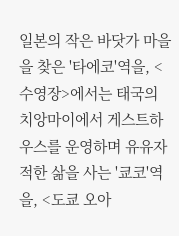일본의 작은 바닷가 마을을 찾은 '타에코'역을, <수영장>에서는 태국의 치앙마이에서 게스트하우스를 운영하며 유유자적한 삶을 사는 '쿄코'역을, <도쿄 오아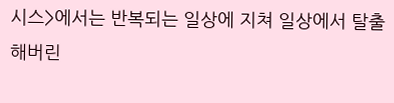시스>에서는 반복되는 일상에 지쳐 일상에서 탈출해버린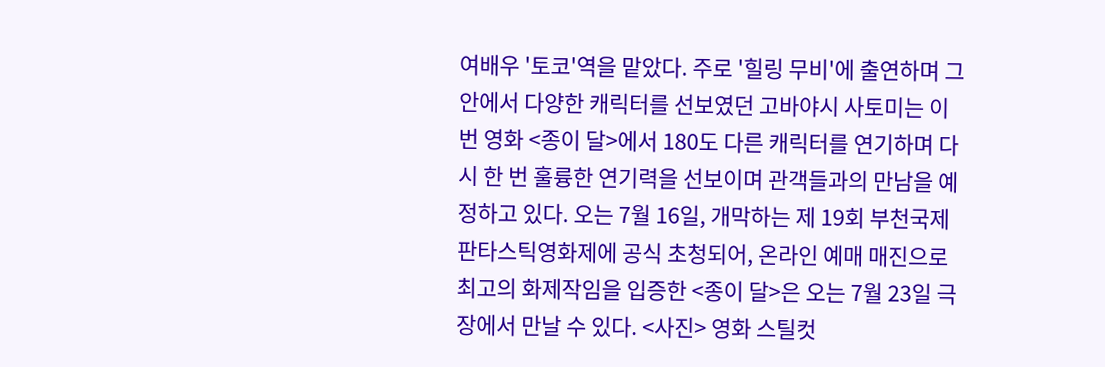여배우 '토코'역을 맡았다. 주로 '힐링 무비'에 출연하며 그 안에서 다양한 캐릭터를 선보였던 고바야시 사토미는 이번 영화 <종이 달>에서 180도 다른 캐릭터를 연기하며 다시 한 번 훌륭한 연기력을 선보이며 관객들과의 만남을 예정하고 있다. 오는 7월 16일, 개막하는 제 19회 부천국제판타스틱영화제에 공식 초청되어, 온라인 예매 매진으로 최고의 화제작임을 입증한 <종이 달>은 오는 7월 23일 극장에서 만날 수 있다. <사진> 영화 스틸컷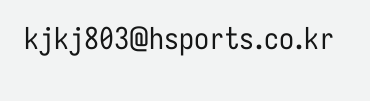kjkj803@hsports.co.kr